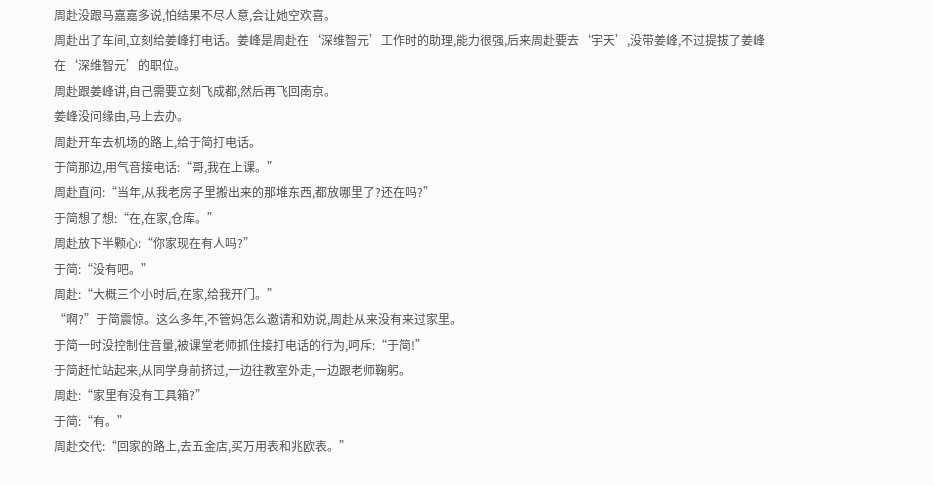周赴没跟马嘉嘉多说,怕结果不尽人意,会让她空欢喜。
周赴出了车间,立刻给姜峰打电话。姜峰是周赴在‘深维智元’工作时的助理,能力很强,后来周赴要去‘宇天’,没带姜峰,不过提拔了姜峰在‘深维智元’的职位。
周赴跟姜峰讲,自己需要立刻飞成都,然后再飞回南京。
姜峰没问缘由,马上去办。
周赴开车去机场的路上,给于简打电话。
于简那边,用气音接电话:“哥,我在上课。”
周赴直问:“当年,从我老房子里搬出来的那堆东西,都放哪里了?还在吗?”
于简想了想:“在,在家,仓库。”
周赴放下半颗心:“你家现在有人吗?”
于简:“没有吧。”
周赴:“大概三个小时后,在家,给我开门。”
“啊?”于简震惊。这么多年,不管妈怎么邀请和劝说,周赴从来没有来过家里。
于简一时没控制住音量,被课堂老师抓住接打电话的行为,呵斥:“于简!”
于简赶忙站起来,从同学身前挤过,一边往教室外走,一边跟老师鞠躬。
周赴:“家里有没有工具箱?”
于简:“有。”
周赴交代:“回家的路上,去五金店,买万用表和兆欧表。”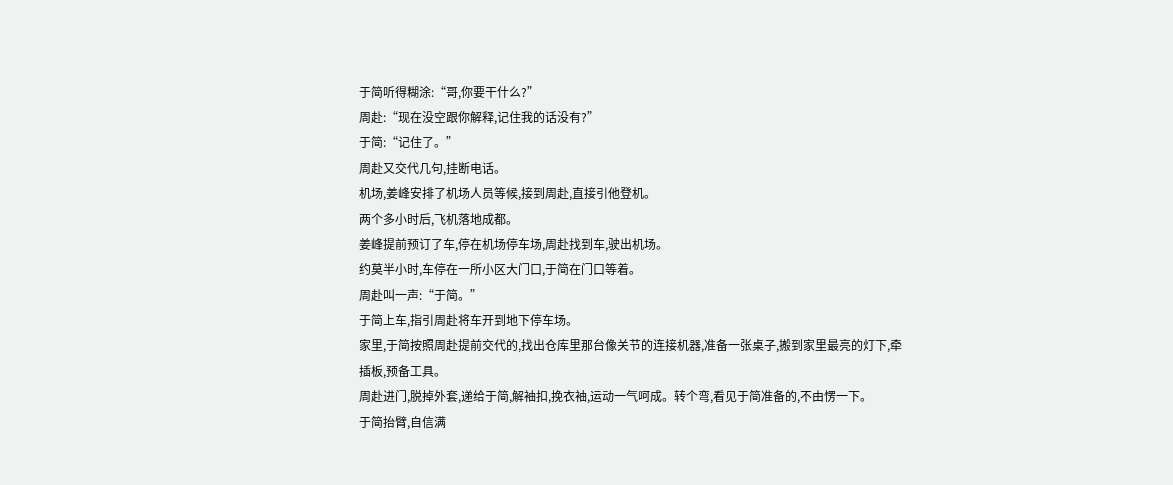于简听得糊涂:“哥,你要干什么?”
周赴:“现在没空跟你解释,记住我的话没有?”
于简:“记住了。”
周赴又交代几句,挂断电话。
机场,姜峰安排了机场人员等候,接到周赴,直接引他登机。
两个多小时后,飞机落地成都。
姜峰提前预订了车,停在机场停车场,周赴找到车,驶出机场。
约莫半小时,车停在一所小区大门口,于简在门口等着。
周赴叫一声:“于简。”
于简上车,指引周赴将车开到地下停车场。
家里,于简按照周赴提前交代的,找出仓库里那台像关节的连接机器,准备一张桌子,搬到家里最亮的灯下,牵插板,预备工具。
周赴进门,脱掉外套,递给于简,解袖扣,挽衣袖,运动一气呵成。转个弯,看见于简准备的,不由愣一下。
于简抬臂,自信满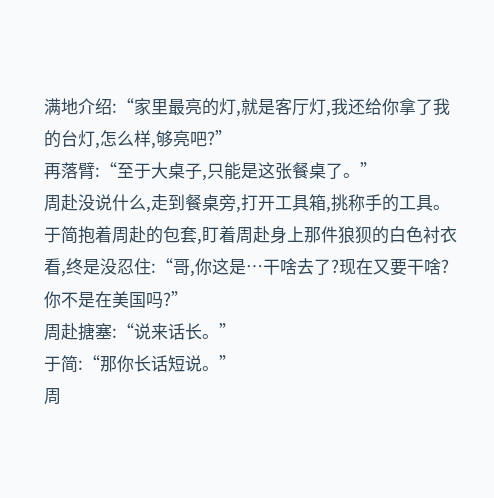满地介绍:“家里最亮的灯,就是客厅灯,我还给你拿了我的台灯,怎么样,够亮吧?”
再落臂:“至于大桌子,只能是这张餐桌了。”
周赴没说什么,走到餐桌旁,打开工具箱,挑称手的工具。
于简抱着周赴的包套,盯着周赴身上那件狼狈的白色衬衣看,终是没忍住:“哥,你这是…干啥去了?现在又要干啥?你不是在美国吗?”
周赴搪塞:“说来话长。”
于简:“那你长话短说。”
周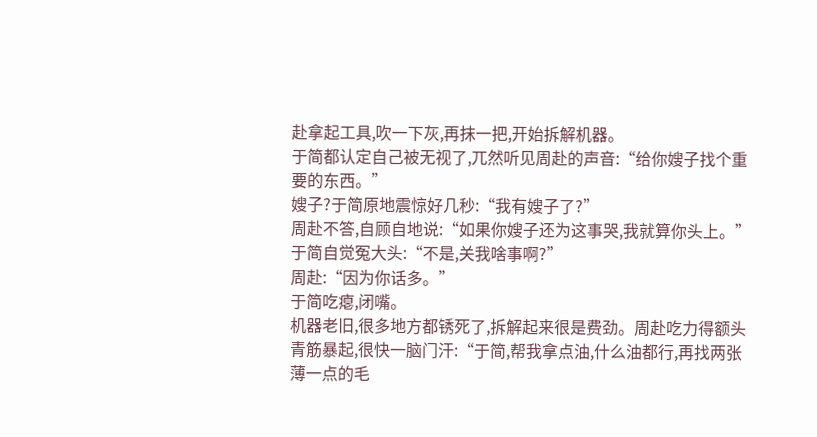赴拿起工具,吹一下灰,再抹一把,开始拆解机器。
于简都认定自己被无视了,兀然听见周赴的声音:“给你嫂子找个重要的东西。”
嫂子?于简原地震惊好几秒:“我有嫂子了?”
周赴不答,自顾自地说:“如果你嫂子还为这事哭,我就算你头上。”
于简自觉冤大头:“不是,关我啥事啊?”
周赴:“因为你话多。”
于简吃瘪,闭嘴。
机器老旧,很多地方都锈死了,拆解起来很是费劲。周赴吃力得额头青筋暴起,很快一脑门汗:“于简,帮我拿点油,什么油都行,再找两张薄一点的毛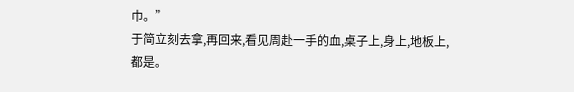巾。”
于简立刻去拿,再回来,看见周赴一手的血,桌子上,身上,地板上,都是。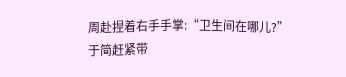周赴捏着右手手掌:“卫生间在哪儿?”
于简赶紧带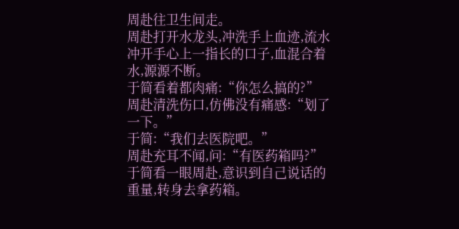周赴往卫生间走。
周赴打开水龙头,冲洗手上血迹,流水冲开手心上一指长的口子,血混合着水,源源不断。
于简看着都肉痛:“你怎么搞的?”
周赴清洗伤口,仿佛没有痛感:“划了一下。”
于简:“我们去医院吧。”
周赴充耳不闻,问:“有医药箱吗?”
于简看一眼周赴,意识到自己说话的重量,转身去拿药箱。